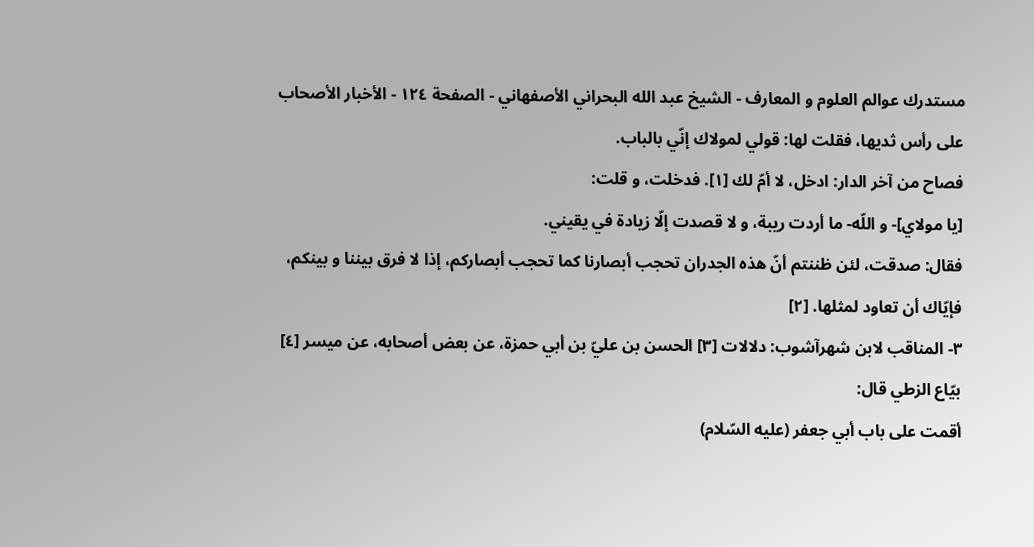مستدرك عوالم العلوم و المعارف - الشيخ عبد الله البحراني الأصفهاني - الصفحة ١٢٤ - الأخبار الأصحاب
على رأس ثديها، فقلت لها: قولي لمولاك إنّي بالباب.
فصاح من آخر الدار: ادخل، لا أمّ لك [١]. فدخلت، و قلت:
[يا مولاي]- و اللّه- ما أردت ريبة، و لا قصدت إلّا زيادة في يقيني.
فقال: صدقت، لئن ظننتم أنّ هذه الجدران تحجب أبصارنا كما تحجب أبصاركم، إذا لا فرق بيننا و بينكم، فإيّاك أن تعاود لمثلها. [٢]
٣- المناقب لابن شهرآشوب: دلالات [٣] الحسن بن عليّ بن أبي حمزة، عن بعض أصحابه، عن ميسر [٤] بيّاع الزطي قال:
أقمت على باب أبي جعفر (عليه السّلام)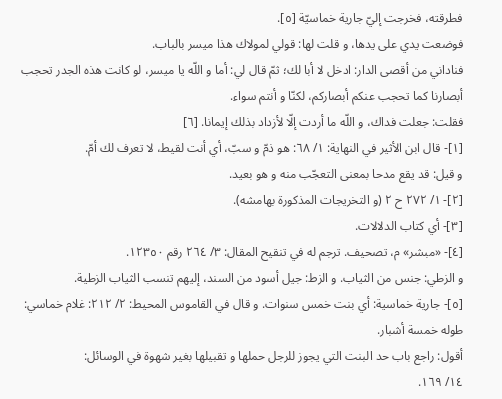فطرقته، فخرجت إليّ جارية خماسيّة [٥].
فوضعت يدي على يدها، و قلت لها: قولي لمولاك هذا ميسر بالباب.
فناداني من أقصى الدار: ادخل لا أبا لك؛ ثمّ قال لي: أما و اللّه يا ميسر، لو كانت هذه الجدر تحجب أبصارنا كما تحجب عنكم أبصاركم، لكنّا و أنتم سواء.
فقلت: جعلت فداك، و اللّه ما أردت إلّا لأزداد بذلك إيمانا. [٦]
[١]- قال ابن الأثير في النهاية: ١/ ٦٨: هو ذمّ و سبّ، أي أنت لقيط، لا تعرف لك أمّ.
و قيل: قد يقع مدحا بمعنى التعجّب منه و هو بعيد.
[٢]- ١/ ٢٧٢ ح ٢ (و التخريجات المذكورة بهامشه).
[٣]- أي كتاب الدلالات.
[٤]- «مبشر» م، تصحيف. ترجم له في تنقيح المقال: ٣/ ٢٦٤ رقم ١٢٣٥٠.
و الزطي: جنس من الثياب. و الزط: جيل أسود من السند، إليهم تنسب الثياب الزطية.
[٥]- جارية خماسية: أي بنت خمس سنوات. و قال في القاموس المحيط: ٢/ ٢١٢: غلام خماسي:
طوله خمسة أشبار.
أقول: راجع باب حد البنت التي يجوز للرجل حملها و تقبيلها بغير شهوة في الوسائل:
١٤/ ١٦٩.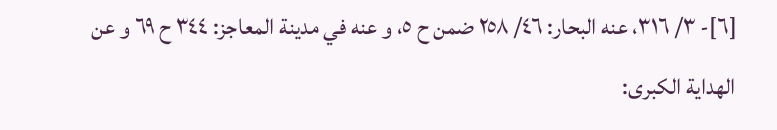[٦]- ٣/ ٣١٦، عنه البحار: ٤٦/ ٢٥٨ ضمن ح ٥، و عنه في مدينة المعاجز: ٣٤٤ ح ٦٩ و عن الهداية الكبرى: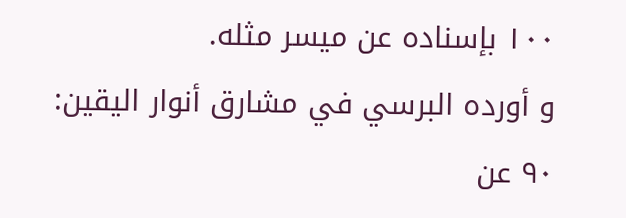١٠٠ بإسناده عن ميسر مثله.
و أورده البرسي في مشارق أنوار اليقين: ٩٠ عن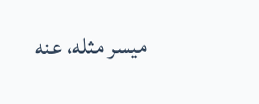ميسر مثله، عنه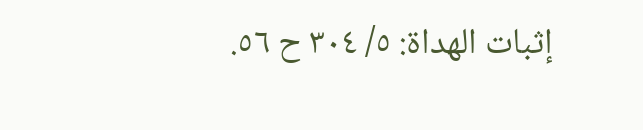إثبات الهداة: ٥/ ٣٠٤ ح ٥٦.